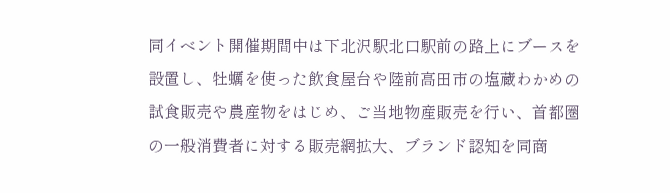同イベント開催期間中は下北沢駅北口駅前の路上にブースを設置し、牡蠣を使った飲食屋台や陸前高田市の塩蔵わかめの試食販売や農産物をはじめ、ご当地物産販売を行い、首都圏の一般消費者に対する販売網拡大、ブランド認知を同商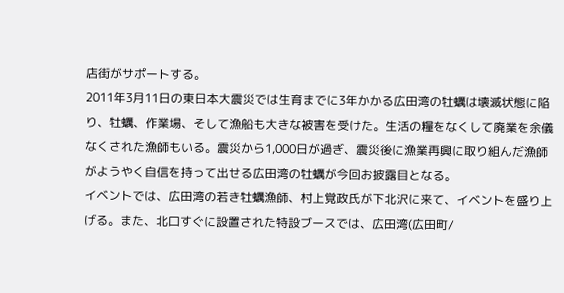店街がサポートする。
2011年3月11日の東日本大震災では生育までに3年かかる広田湾の牡蠣は壊滅状態に陥り、牡蠣、作業場、そして漁船も大きな被害を受けた。生活の糧をなくして廃業を余儀なくされた漁師もいる。震災から1,000日が過ぎ、震災後に漁業再興に取り組んだ漁師がようやく自信を持って出せる広田湾の牡蠣が今回お披露目となる。
イベントでは、広田湾の若き牡蠣漁師、村上覚政氏が下北沢に来て、イベントを盛り上げる。また、北口すぐに設置された特設ブースでは、広田湾(広田町/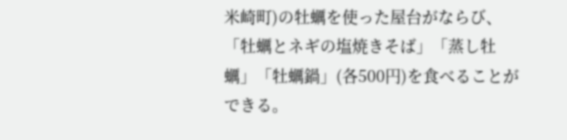米崎町)の牡蠣を使った屋台がならび、「牡蠣とネギの塩焼きそば」「蒸し牡蠣」「牡蠣鍋」(各500円)を食べることができる。